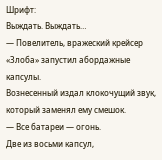Шрифт:
Выждать. Выждать…
— Повелитель, вражеский крейсер «Злоба» запустил абордажные капсулы.
Вознесенный издал клокочущий звук, который заменял ему смешок.
— Все батареи — огонь.
Две из восьми капсул,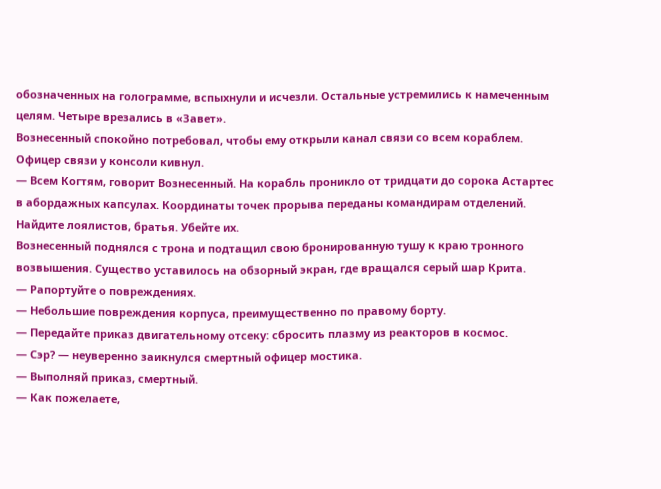обозначенных на голограмме, вспыхнули и исчезли. Остальные устремились к намеченным целям. Четыре врезались в «Завет».
Вознесенный спокойно потребовал, чтобы ему открыли канал связи со всем кораблем. Офицер связи у консоли кивнул.
— Всем Когтям, говорит Вознесенный. На корабль проникло от тридцати до сорока Астартес в абордажных капсулах. Координаты точек прорыва переданы командирам отделений. Найдите лоялистов, братья. Убейте их.
Вознесенный поднялся с трона и подтащил свою бронированную тушу к краю тронного возвышения. Существо уставилось на обзорный экран, где вращался серый шар Крита.
— Рапортуйте о повреждениях.
— Небольшие повреждения корпуса, преимущественно по правому борту.
— Передайте приказ двигательному отсеку: сбросить плазму из реакторов в космос.
— Сэр? — неуверенно заикнулся смертный офицер мостика.
— Выполняй приказ, смертный.
— Как пожелаете,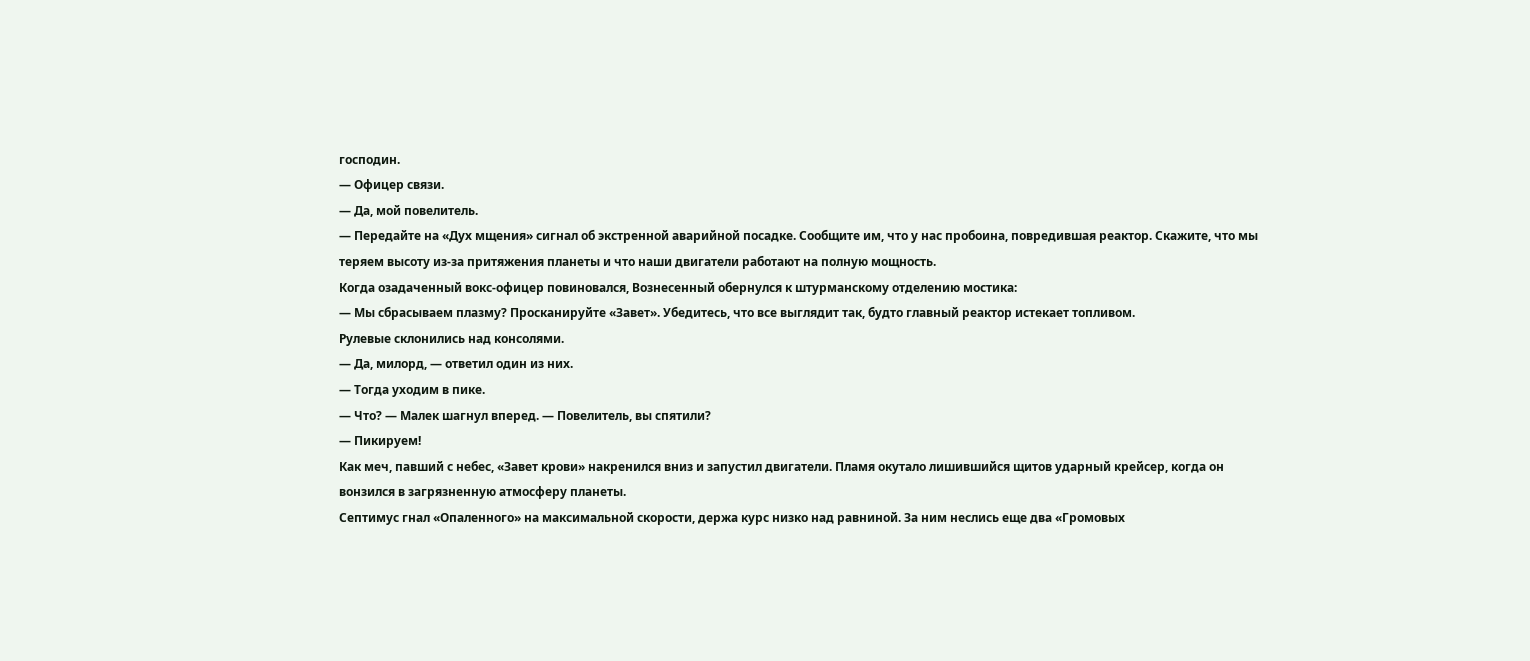господин.
— Офицер связи.
— Да, мой повелитель.
— Передайте на «Дух мщения» сигнал об экстренной аварийной посадке. Сообщите им, что у нас пробоина, повредившая реактор. Скажите, что мы теряем высоту из-за притяжения планеты и что наши двигатели работают на полную мощность.
Когда озадаченный вокс-офицер повиновался, Вознесенный обернулся к штурманскому отделению мостика:
— Мы сбрасываем плазму? Просканируйте «Завет». Убедитесь, что все выглядит так, будто главный реактор истекает топливом.
Рулевые склонились над консолями.
— Да, милорд, — ответил один из них.
— Тогда уходим в пике.
— Что? — Малек шагнул вперед. — Повелитель, вы спятили?
— Пикируем!
Как меч, павший с небес, «Завет крови» накренился вниз и запустил двигатели. Пламя окутало лишившийся щитов ударный крейсер, когда он вонзился в загрязненную атмосферу планеты.
Септимус гнал «Опаленного» на максимальной скорости, держа курс низко над равниной. За ним неслись еще два «Громовых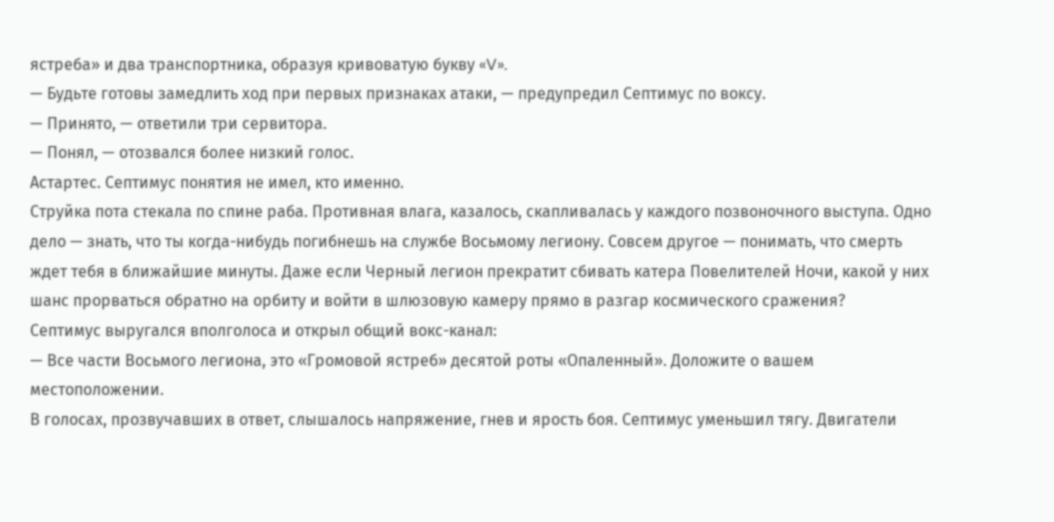ястреба» и два транспортника, образуя кривоватую букву «V».
— Будьте готовы замедлить ход при первых признаках атаки, — предупредил Септимус по воксу.
— Принято, — ответили три сервитора.
— Понял, — отозвался более низкий голос.
Астартес. Септимус понятия не имел, кто именно.
Струйка пота стекала по спине раба. Противная влага, казалось, скапливалась у каждого позвоночного выступа. Одно дело — знать, что ты когда-нибудь погибнешь на службе Восьмому легиону. Совсем другое — понимать, что смерть ждет тебя в ближайшие минуты. Даже если Черный легион прекратит сбивать катера Повелителей Ночи, какой у них шанс прорваться обратно на орбиту и войти в шлюзовую камеру прямо в разгар космического сражения?
Септимус выругался вполголоса и открыл общий вокс-канал:
— Все части Восьмого легиона, это «Громовой ястреб» десятой роты «Опаленный». Доложите о вашем местоположении.
В голосах, прозвучавших в ответ, слышалось напряжение, гнев и ярость боя. Септимус уменьшил тягу. Двигатели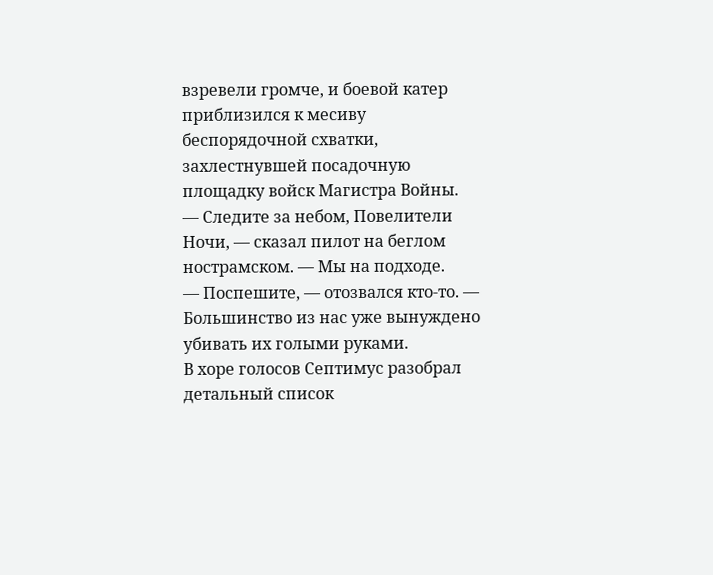взревели громче, и боевой катер приблизился к месиву беспорядочной схватки, захлестнувшей посадочную площадку войск Магистра Войны.
— Следите за небом, Повелители Ночи, — сказал пилот на беглом нострамском. — Мы на подходе.
— Поспешите, — отозвался кто-то. — Большинство из нас уже вынуждено убивать их голыми руками.
В хоре голосов Септимус разобрал детальный список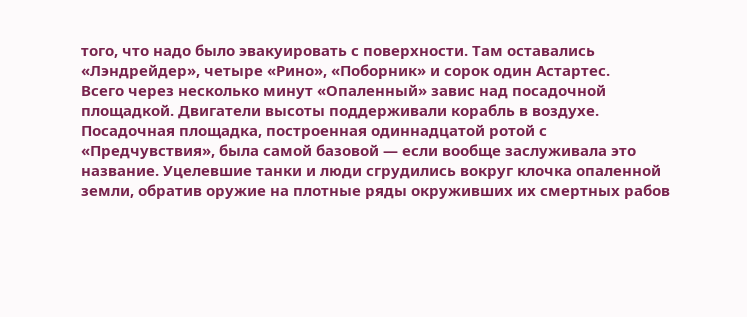того, что надо было эвакуировать с поверхности. Там оставались «Лэндрейдер», четыре «Рино», «Поборник» и сорок один Астартес.
Всего через несколько минут «Опаленный» завис над посадочной площадкой. Двигатели высоты поддерживали корабль в воздухе.
Посадочная площадка, построенная одиннадцатой ротой с «Предчувствия», была самой базовой — если вообще заслуживала это название. Уцелевшие танки и люди сгрудились вокруг клочка опаленной земли, обратив оружие на плотные ряды окруживших их смертных рабов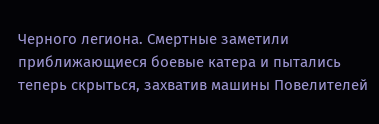Черного легиона. Смертные заметили приближающиеся боевые катера и пытались теперь скрыться, захватив машины Повелителей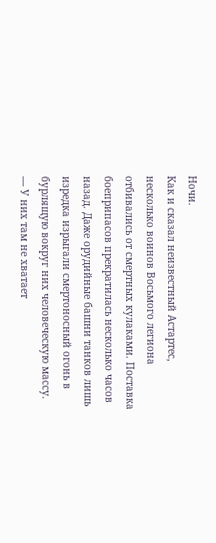Ночи.
Как и сказал неизвестный Астартес, несколько воинов Восьмого легиона отбивались от смертных кулаками. Поставка боеприпасов прекратилась несколько часов назад. Даже орудийные башни танков лишь изредка изрыгали смертоносный огонь в бурлящую вокруг них человеческую массу.
— У них там не хватает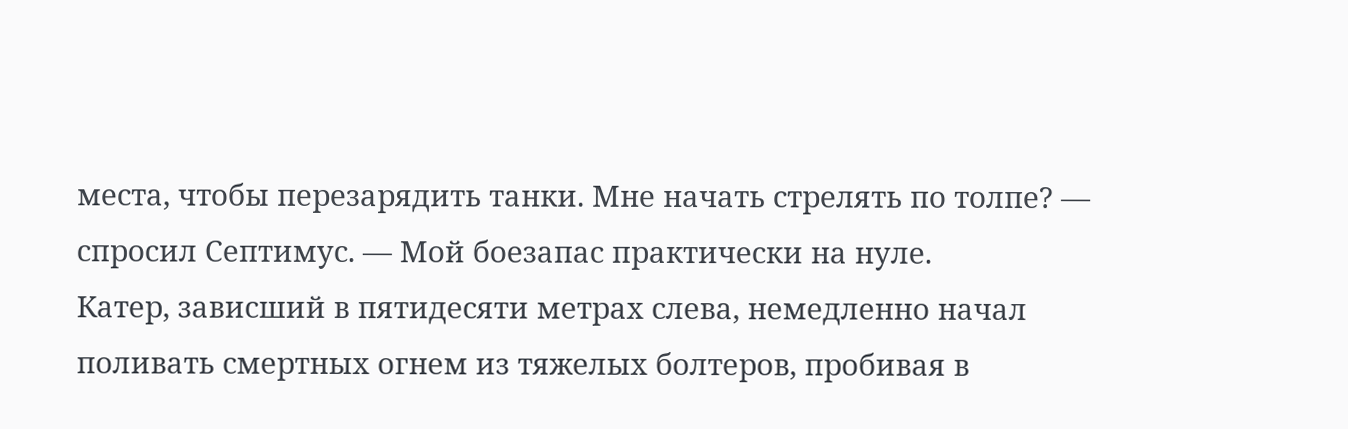места, чтобы перезарядить танки. Мне начать стрелять по толпе? — спросил Септимус. — Мой боезапас практически на нуле.
Катер, зависший в пятидесяти метрах слева, немедленно начал поливать смертных огнем из тяжелых болтеров, пробивая в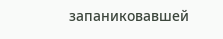запаниковавшей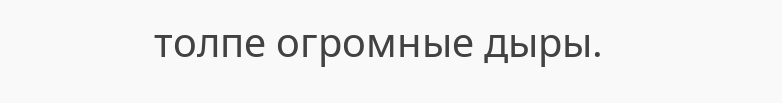толпе огромные дыры.